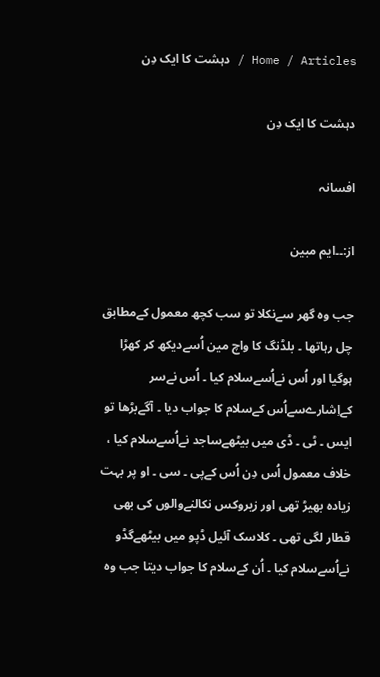Home / Articles / دہشت کا ایک دِن

دہشت کا ایک دِن

افسانہ

از:۔۔ایم مبین

جب وہ گھر سےنکلا تو سب کچھ معمول کےمطابق چل رہاتھا ۔ بلڈنگ کا واچ مین اُسےدیکھ کر کھڑا ہوگیا اور اُس نےاُسےسلام کیا ۔ اُس نےسر کےاِشارےسےاُس کےسلام کا جواب دیا ۔ آگےبڑھا تو ایس ۔ ٹی ۔ ڈی میں بیٹھےساجد نےاُسےسلام کیا ، خلاف معمول اُس دِن اُس کےپی ۔ سی ۔ او پر بہت زیادہ بھیڑ تھی اور زیروکس نکالنےوالوں کی بھی قطار لگی تھی ۔ کلاسک آئیل ڈپو میں بیٹھےگڈو نےاُسےسلام کیا ۔ اُن کےسلام کا جواب دیتا جب وہ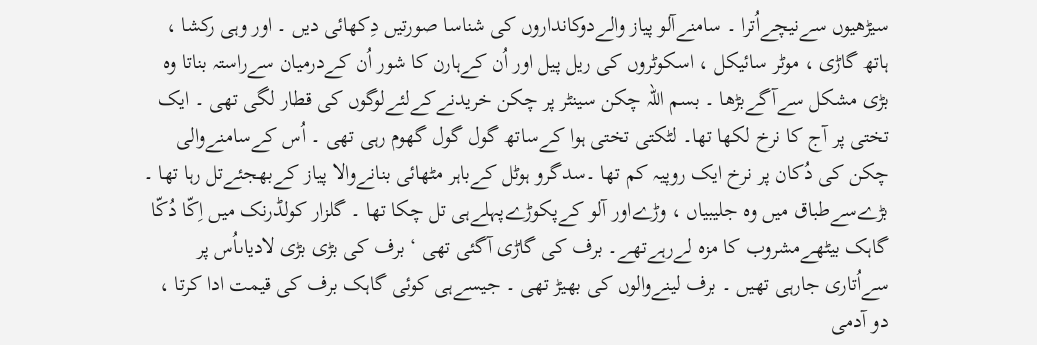سیڑھیوں سےنیچےاُترا ۔ سامنےآلو پیاز والےدوکانداروں کی شناسا صورتیں دِکھائی دیں ۔ اور وہی رکشا ، ہاتھ گاڑی ، موٹر سائیکل ، اسکوٹروں کی ریل پیل اور اُن کےہارن کا شور اُن کےدرمیان سےراستہ بناتا وہ بڑی مشکل سےآگےبڑھا ۔ بسم اللہ چکن سینٹر پر چکن خریدنےکےلئےلوگوں کی قطار لگی تھی ۔ ایک تختی پر آج کا نرخ لکھا تھا۔ لٹکتی تختی ہوا کےساتھ گول گول گھوم رہی تھی ۔ اُس کےسامنےوالی چکن کی دُکان پر نرخ ایک روپیہ کم تھا ۔سدگرو ہوٹل کےباہر مٹھائی بنانےوالا پیاز کےبھجئےتل رہا تھا ۔ بڑےسےطباق میں وہ جلیبیاں ، وڑےاور آلو کےپکوڑےپہلےہی تل چکا تھا ۔ گلزار کولڈرنک میں اِکّا دُکّا گاہک بیٹھےمشروب کا مزہ لےرہےتھے۔ برف کی گاڑی آگئی تھی ‘ برف کی بڑی بڑی لادیاںاُس پر سےاُتاری جارہی تھیں ۔ برف لینےوالوں کی بھیڑ تھی ۔ جیسےہی کوئی گاہک برف کی قیمت ادا کرتا ، دو آدمی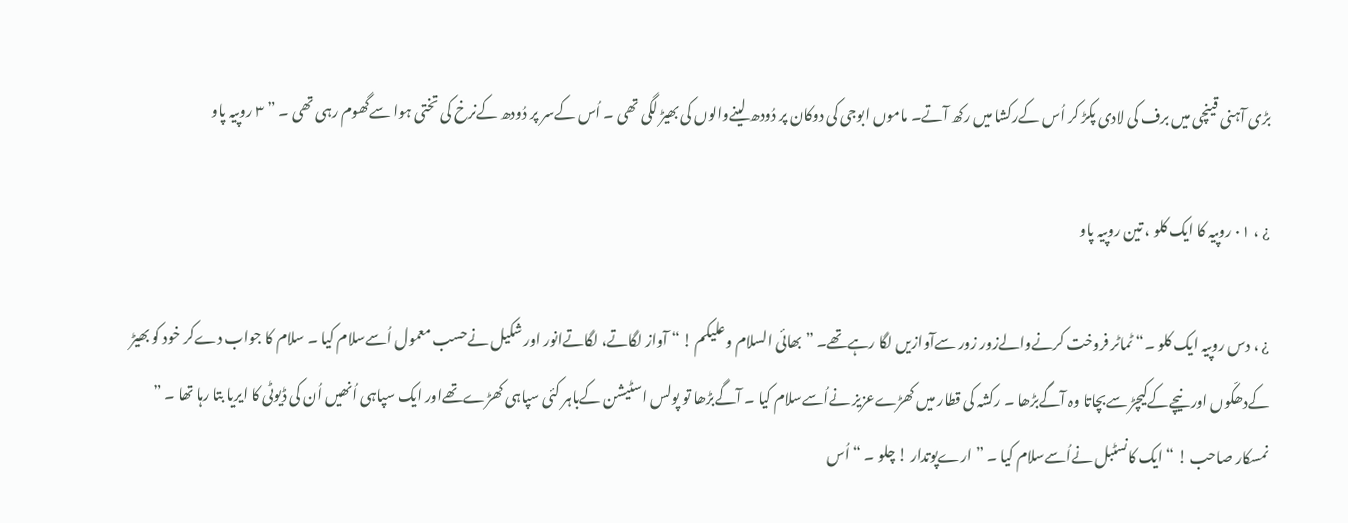بڑی آہنی قینچی میں برف کی لادی پکڑ کر اُس کےرکشا میں رکھ آتے۔ ماموں ابوجی کی دوکان پر دُودھ لینےوالوں کی بھیڑ لگی تھی ۔ اُس کےسر پر دُودھ کےنرخ کی تختی ہوا سےگھوم رہی تھی ۔ ” ٣ روپیہ پاو

¿ ، ٠١ روپیہ کا ایک کلو ، تین روپیہ پاو

¿ ، دس روپیہ ایک کلو ۔“ ٹماٹر فروخت کرنےوالےزور زور سےآوازیں لگا رہےتھے۔ ” بھائی السلام وعلیکم ! “ آواز لگاتے، لگاتےانور اور شکیل نےحسب معمول اُسےسلام کیا ۔ سلام کا جواب دےکر خود کو بھیڑ کےدھکّوں اور نیچےکےکیچڑ سےبچاتا وہ آگےبڑھا ۔ رکشہ کی قطار میں کھڑےعزیز نےاُسےسلام کیا ۔ آگےبڑھا تو پولس اسٹیشن کےباہر کئی سپاہی کھڑےتھےاور ایک سپاہی اُنھیں اُن کی ڈیوٹی کا ایریا بتا رہا تھا ۔ ” نمسکار صاحب ! “ ایک کانسٹبل نےاُسےسلام کیا ۔ ” ارےپوتدار ! چلو ۔ “اُس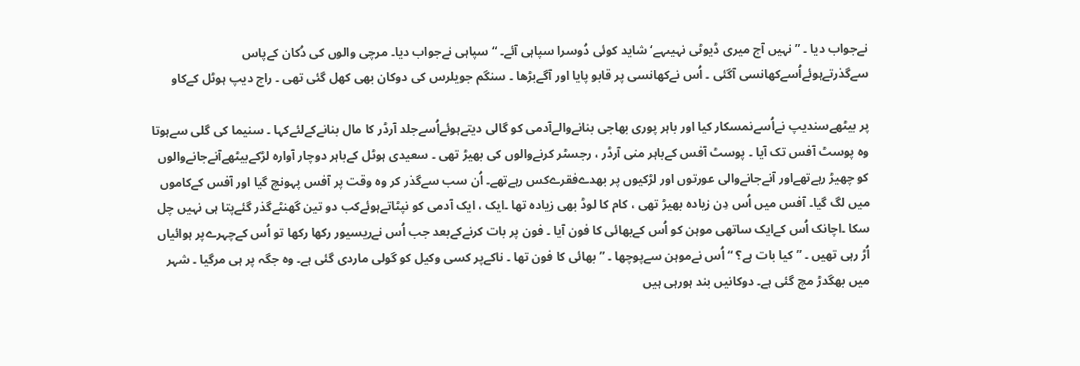نےجواب دیا ۔ ” نہیں آج میری ڈیوٹی نہیںہے‘ شاید کوئی دُوسرا سپاہی آئے۔ “ سپاہی نےجواب دیا۔ مرچی والوں کی دُکان کےپاس سےگذرتےہوئےاُسےکھانسی آگئی ۔ اُس نےکھانسی پر قابو پایا اور آگےبڑھا ۔ سنگم جویلرس کی دوکان بھی کھل گئی تھی ۔ راج دیپ ہوٹل کےکاو

پر بیٹھےسندیپ نےاُسےنمسکار کیا اور باہر پوری بھاجی بنانےوالےآدمی کو گالی دیتےہوئےاُسےجلد آرڈر کا مال بنانےکےلئےکہا ۔ سنیما کی گلی سےہوتا وہ پوسٹ آفس تک آیا ۔ پوسٹ آفس کےباہر منی آرڈر ، رجسٹر کرنےوالوں کی بھیڑ تھی ۔ سعیدی ہوٹل کےباہر دوچار آوارہ لڑکےبیٹھےآنےجانےوالوں کو چھیڑ رہےتھےاور آنےجانےوالی عورتوں اور لڑکیوں پر بھدےفقرےکس رہےتھے۔ اُن سب سےگذر کر وہ وقت پر آفس پہونچ گیا اور آفس کےکاموں میں لگ گیا۔ آفس میں اُس دِن زیادہ بھیڑ تھی ، کام کا لوڈ بھی زیادہ تھا ۔ایک ، ایک آدمی کو نپٹاتےہوئےکب دو تین گھنٹےگذر گئےپتا ہی نہیں چل سکا ۔اچانک اُس کےایک ساتھی موہن کو اُس کےبھائی کا فون آیا ۔ فون پر بات کرنےکےبعد جب اُس نےریسیور رکھا رکھا تو اُس کےچہرےپر ہوائیاں اُڑ رہی تھیں ۔ ” کیا بات ہے؟ “ اُس نےموہن سےپوچھا ۔ ” بھائی کا فون تھا ۔ ناکےپر کسی وکیل کو گولی ماردی گئی ہے۔ وہ جگہ پر ہی مرگیا ۔ شہر میں بھگدڑ مچ گئی ہے۔ دوکانیں بند ہورہی ہیں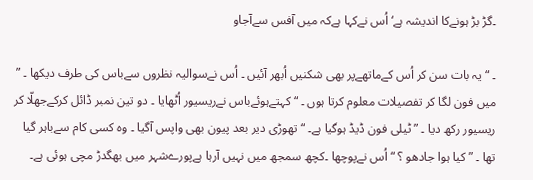۔گڑ بڑ ہونےکا اندیشہ ہے‘اُس نےکہا ہےکہ میں آفس سےآجاو

۔ “یہ بات سن کر اُس کےماتھےپر بھی شکنیں اُبھر آئیں ۔ اُس نےسوالیہ نظروں سےباس کی طرف دیکھا ۔ ” میں فون لگا کر تفصیلات معلوم کرتا ہوں ۔ “ کہتےہوئےباس نےریسیور اُٹھایا ۔ دو تین نمبر ڈائل کرکےجھلّا کر ریسیور رکھ دیا ۔ ” ٹیلی فون ڈیڈ ہوگیا ہے۔ “ تھوڑی دیر بعد پیون بھی واپس آگیا ۔ وہ کسی کام سےباہر گیا تھا ۔ ” کیا ہوا جادھو ؟ “اُس نےپوچھا ۔کچھ سمجھ میں نہیں آرہا ہےپورےشہر میں بھگدڑ مچی ہوئی ہے۔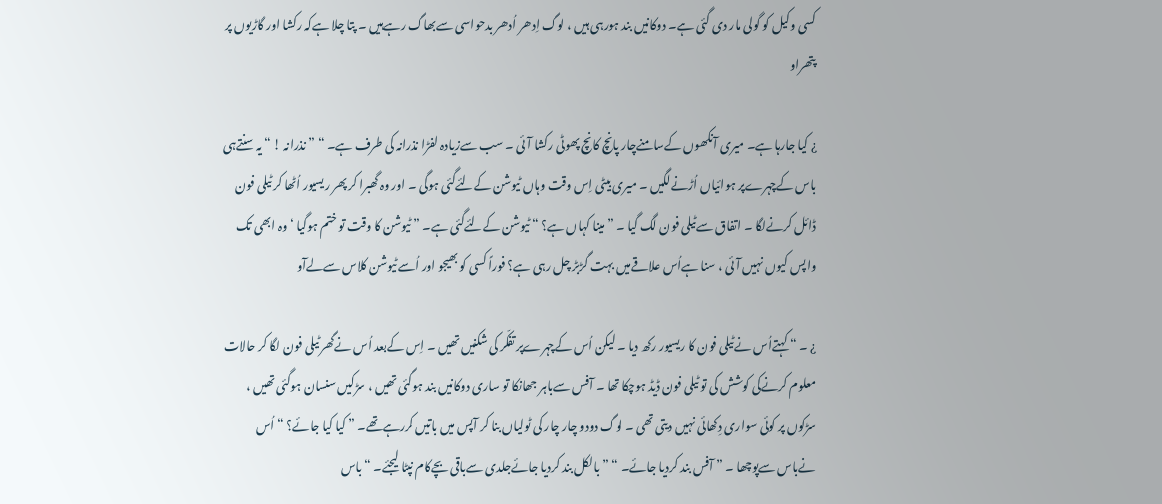کسی وکیل کو گولی مار دی گئی ہے۔ دوکانیں بند ہورہی ہیں ، لوگ اِدھر اُدھر بدحواسی سےبھاگ رہےہیں ۔ پتا چلا ہےکہ رکشا اور گاڑیوں پر پتھراو

¿ کیا جارہا ہے۔ میری آنکھوں کےسامنےچار پانچ کانچ پھوٹی رکشا آئی ۔ سب سےزیادہ لفڑا نذرانہ کی طرف ہے۔ “ ” نذرانہ ! “ یہ سنتےہی باس کےچہرےپر ہوائیاں اُڑنےلگیں ۔ میری بیٹی اِس وقت وہاں ٹیوشن کےلئےگئی ہوگی ۔ اور وہ گھبرا کر پھر ریسیور اُٹھا کر ٹیلی فون ڈائل کرنےلگا ۔ اتفاق سےٹیلی فون لگ گیا ۔ ” مینا کہاں ہے؟ “ ٹیوشن کےلئےگئی ہے۔ ” ٹیوشن کا وقت تو ختم ہوگیا ‘ وہ ابھی تک واپس کیوں نہیں آئی ، سنا ہےاُس علاقےمیں بہت گڑبڑ چل رہی ہے؟ فوراً کسی کو بھیجو اور اُسےٹیوشن کلاس سےلےآو

¿ ۔ “ کہتےاُس نےٹیلی فون کا ریسیور رکھ دیا ۔ لیکن اُس کےچہرےپر تفکّر کی شکنیں تھیں ۔ اِس کےبعد اُس نےگھر ٹیلی فون لگا کر حالات معلوم کرنےکی کوشش کی تو ٹیلی فون ڈیڈ ہوچکا تھا ۔ آفس سےباہر جھانکا تو ساری دوکانیں بند ہوگئی تھیں ، سڑکیں سنسان ہوگئی تھیں ، سڑکوں پر کوئی سواری دِکھائی نہیں دیتی تھی ۔ لوگ دودو چار چار کی ٹولیاں بنا کر آپس میں باتیں کررہےتھے۔ ” کیا کیا جائے؟ “ اُس نےباس سےپوچھا ۔ ” آفس بند کردیا جائے۔ “ ” بالکل بند کردیا جائےجلدی سےباقی بچےکام نپٹا لیجئے۔ “ باس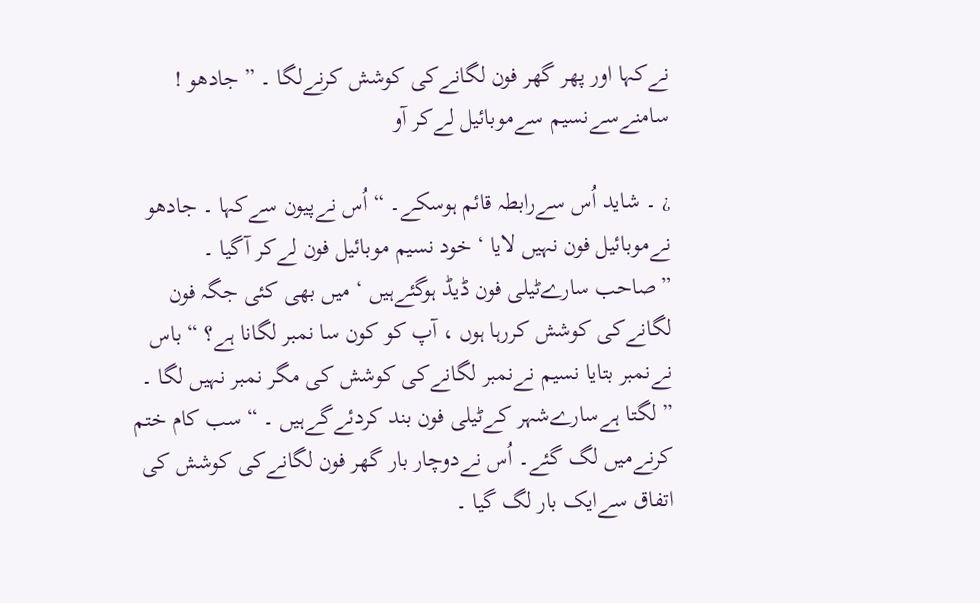نےکہا اور پھر گھر فون لگانےکی کوشش کرنےلگا ۔ ” جادھو ! سامنےسےنسیم سےموبائیل لےکر آو

¿ ۔ شاید اُس سےرابطہ قائم ہوسکے۔ “ اُس نےپیون سےکہا ۔ جادھو نےموبائیل فون نہیں لایا ‘ خود نسیم موبائیل فون لےکر آگیا ۔ ”صاحب سارےٹیلی فون ڈیڈ ہوگئےہیں ‘ میں بھی کئی جگہ فون لگانےکی کوشش کررہا ہوں ، آپ کو کون سا نمبر لگانا ہے؟ “ باس نےنمبر بتایا نسیم نےنمبر لگانےکی کوشش کی مگر نمبر نہیں لگا ۔ ” لگتا ہےسارےشہر کےٹیلی فون بند کردئےگےہیں ۔ “ سب کام ختم کرنےمیں لگ گئے۔ اُس نےدوچار بار گھر فون لگانےکی کوشش کی اتفاق سےایک بار لگ گیا ۔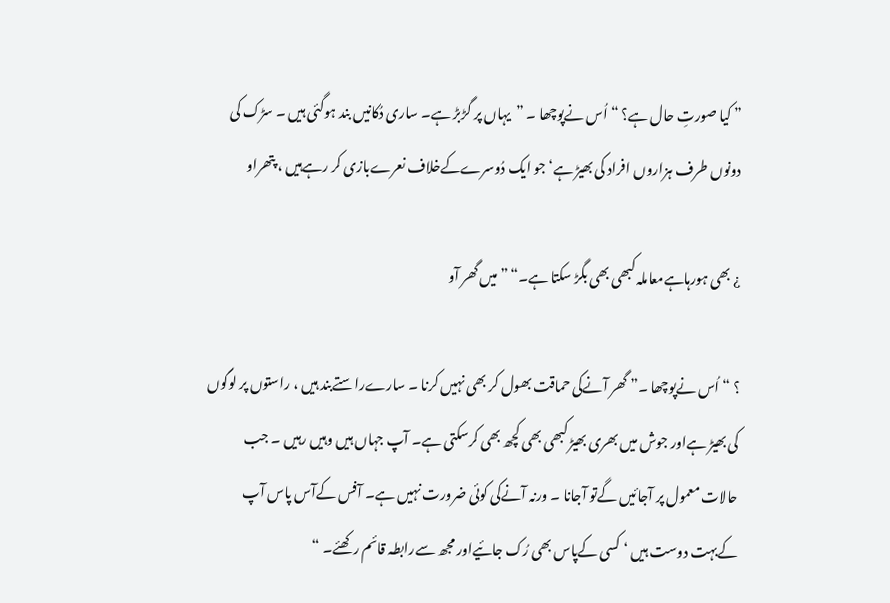” کیا صورتِ حال ہے؟ “ اُس نےپوچھا ۔ ”یہاں پر گڑبڑ ہے۔ ساری دُکانیں بند ہوگئی ہیں ۔ سڑک کی دونوں طرف ہزاروں افراد کی بھیڑ ہے‘ جو ایک دُوسرےکےخلاف نعرےبازی کر رہےہیں ، پتھراو

¿ بھی ہورہاہےمعاملہ کبھی بھی بگڑ سکتا ہے۔“ ” میں گھر آو

؟ “ اُس نےپوچھا ۔” گھر آنےکی حماقت بھول کر بھی نہیں کرنا ۔ سارےراستےبند ہیں ، راستوں پر لوگوں کی بھیڑ ہےاور جوش میں بھری بھیڑ کبھی بھی کچھ بھی کرسکتی ہے۔ آپ جہاں ہیں وہیں رہیں ۔ جب حالات معمول پر آجائیں گےتو آجانا ۔ ورنہ آنےکی کوئی ضرورت نہیں ہے۔ آفس کےآس پاس آپ کےبہت دوست ہیں ‘ کسی کےپاس بھی رُک جائیےاور مجھ سےرابطہ قائم رکھئے۔ “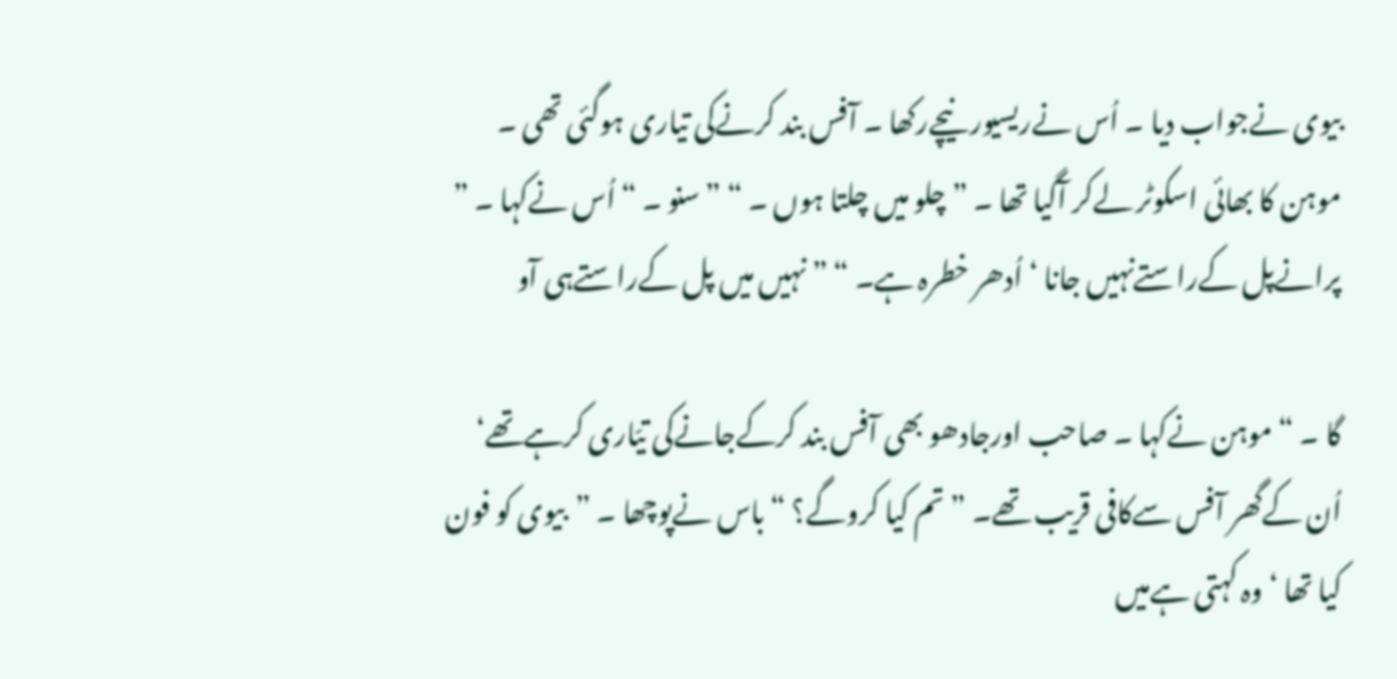بیوی نےجواب دیا ۔ اُس نےریسیور نیچےرکھا ۔ آفس بند کرنےکی تیاری ہوگئی تھی ۔ موہن کا بھائی اسکوٹر لےکر آگیا تھا ۔ ” چلو میں چلتا ہوں ۔ “ ” سنو ۔ “ اُس نےکہا ۔ ” پرانےپل کےراستےنہیں جانا ‘اُدھر خطرہ ہے۔ “ ” نہیں میں پل کےراستےہی آو

گا ۔ “ موہن نےکہا ۔ صاحب اورجادھو بھی آفس بند کرکےجانےکی تیّاری کرہےتھے‘ اُن کےگھر آفس سےکافی قریب تھے۔ ” تم کیا کروگے؟ “ باس نےپوچھا ۔ ”بیوی کو فون کیا تھا ‘ وہ کہتی ہےمیں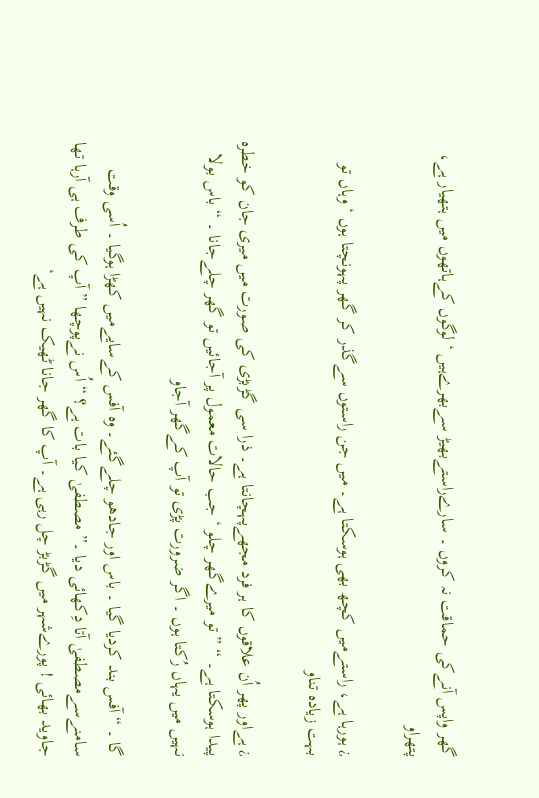گھر واپس آنےکی حماقت نہ کروں ۔ سارےراستےبھیڑ سےبھرےہیں ‘ لوگوں کےہاتھوں میں ہتھیار ہے، پتھراو

¿ ہورہا ہے، راستےمیں کچھ بھی ہوسکتا ہے۔ میں جن راستوں سےگذر کر گھر پہونچتا ہوں ‘ وہاں تو بہت زیادہ تناو

¿ ہےاور پھر اُن علاقوں کا ہر فرد مجھےپہچانتا ہے۔ ذرا سی گڑبڑی کی صورت میں میری جان کو خطرہ پیدا ہوسکتا ہے۔ “ ” تو میرےگھر چلو ‘ جب حالات معمول پر آجائیں تو گھر چلےجانا ۔ “ باس بولا نہیں میں یہاں رُکتا ہوں ۔ اگر ضرورت پڑی تو آپ کےگھر آجاو

گا ۔ “ آفس بند کردیا گیا ۔ باس اور جادھو چلےگئے۔ وہ آفس کےسایےمیں کھڑا ہوگیا ۔ اُسی وقت سامنےسےمصطفیٰ آتا دِکھائی دیا ۔” مصطفیٰ کیا بات ہے؟ “ اُس نےپوچھا ” آپ کی طرف ہی آرہا تھا جاوید بھائی ! پورےشہر میں گڑبڑ چل رہی ہے۔ آپ کا گھر جانا ٹھیک نہیں ہے‘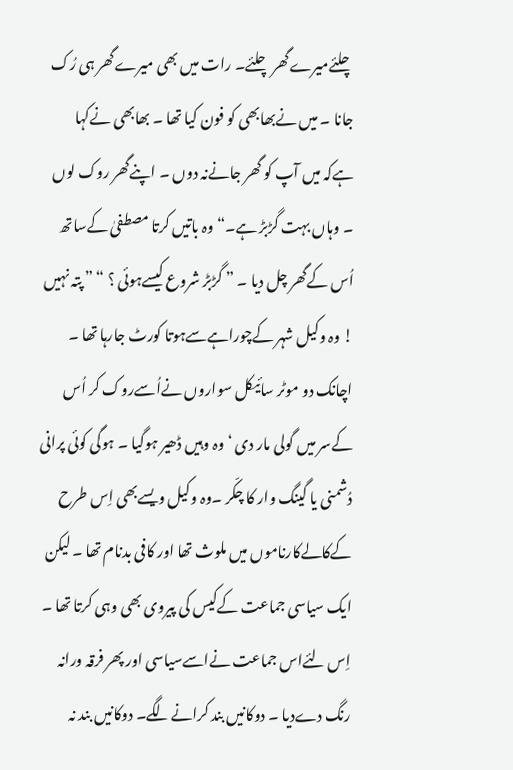چلئےمیرےگھر چلئے۔ رات میں بھی میرےگھر ہی رُک جانا ۔ میں نےبھابھی کو فون کیا تھا ۔ بھابھی نےکہا ہےکہ میں آپ کو گھر جانےنہ دوں ۔ اپنےگھر روک لوں ۔ وہاں بہت گڑبڑ ہے۔“ وہ باتیں کرتا مصطفیٰ کےساتھ اُس کےگھر چل دیا ۔ ” گڑبڑ شروع کیسےہوئی ؟ “ ” پتہ نہیں ! وہ وکیل شہر کےچوراہےسےہوتا کورٹ جارہا تھا ۔ اچانک دو موٹر سائیکل سواروں نےاُسےروک کر اُس کےسر میں گولی مار دی ‘ وہ وہیں ڈھیر ہوگیا ۔ ہوگی کوئی پرانی دُشمنی یا گینگ وار کا چکّر ۔وہ وکیل ویسےبھی اِس طرح کےکالےکارناموں میں ملوث تھا اور کافی بدنام تھا ۔ لیکن ایک سیاسی جماعت کےکیس کی پیروی بھی وہی کرتا تھا ۔ اِس لئےاس جماعت نےاسےسیاسی اور پھر فرقہ ورانہ رنگ دےدیا ۔ دوکانیں بند کرانےلگے۔ دوکانیں بند نہ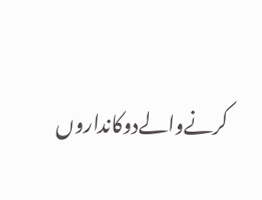کرنےوالےدوکانداروں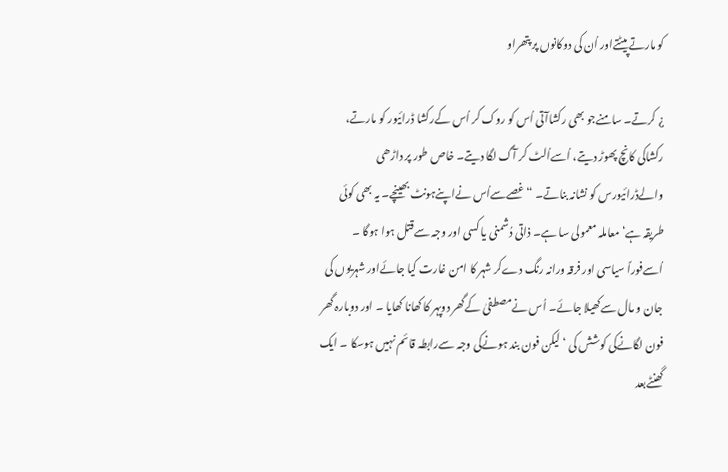کو مارتےپیٹتےاور اُن کی دوکانوں پر پتھراو

¿ کرتے۔ سامنےجو بھی رکشاآتی اُس کو روک کر اُس کےرکشا ڈرائیور کو مارتے، رکشاکی کانچ پھوڑ دیتے، اُسےاُلٹ کر آگ لگا دیتے۔ خاص طور پر داڑھی والےڈرائیورس کو نشانہ بناتے۔ “ غصےسےاُس نےاپنےہونٹ بھینچے۔ یہ بھی کوئی طریقہ ہے‘ معاملہ معمولی سا ہے۔ ذاتی دُشمنی یا کسی اور وجہ سےقتل ہوا ہوگا ۔ اُسےفوراً سیاسی اور فرقہ ورانہ رنگ دےکر شہر کا امن غارت کیا جائےاور شہریوں کی جان و مال سےکھیلا جائے۔ اُس نےمصطفیٰ کےگھر دوپہر کا کھانا کھایا ۔ اور دوبارہ گھر فون لگانےکی کوشش کی ‘ لیکن فون بند ہونےکی وجہ سےرابطہ قائم نہیں ہوسکا ۔ ایک گھنٹےبعد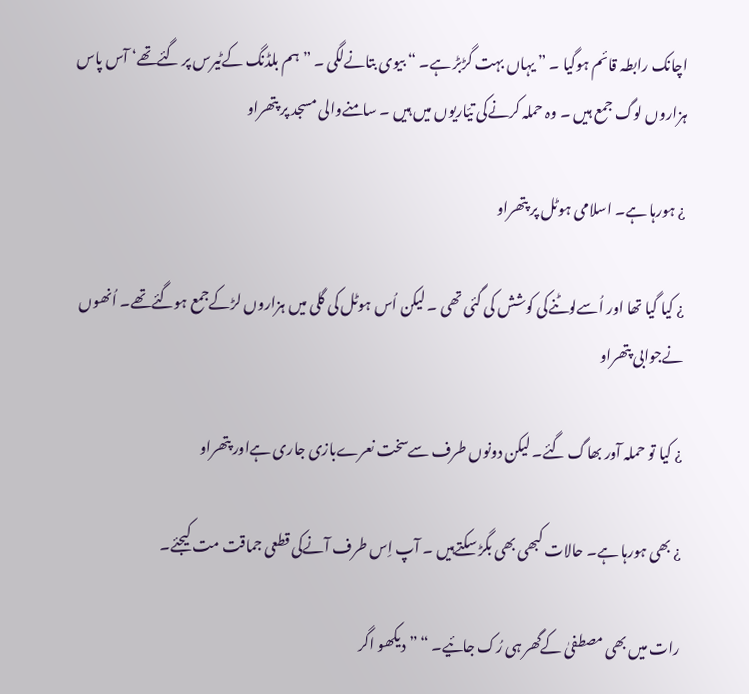اچانک رابطہ قائم ہوگیا ۔ ” یہاں بہت گڑبڑ ہے۔ “ بیوی بتانےلگی ۔ ” ہم بلڈنگ کےٹیرس پر گئےتھے‘ آس پاس ہزاروں لوگ جمع ہیں ۔ وہ حملہ کرنےکی تیّاریوں میں ہیں ۔ سامنےوالی مسجد پر پتھراو

¿ ہورہا ہے۔ اسلامی ہوٹل پر پتھراو

¿ کیا گیا تھا اور اُسےلوٹنےکی کوشش کی گئی تھی ۔ لیکن اُس ہوٹل کی گلی میں ہزاروں لڑکےجمع ہوگئےتھے۔ اُنھوں نےجوابی پتھراو

¿ کیا تو حملہ آور بھاگ گئے۔ لیکن دونوں طرف سےسخت نعرےبازی جاری ہےاور پتھراو

¿ بھی ہورہا ہے۔ حالات کبھی بھی بگڑ سکتےہیں ۔ آپ اِس طرف آنےکی قطعی جماقت مت کیجئے۔

رات میں بھی مصطفیٰ کےگھر ہی رُک جائیے۔ “ ” دیکھو اگر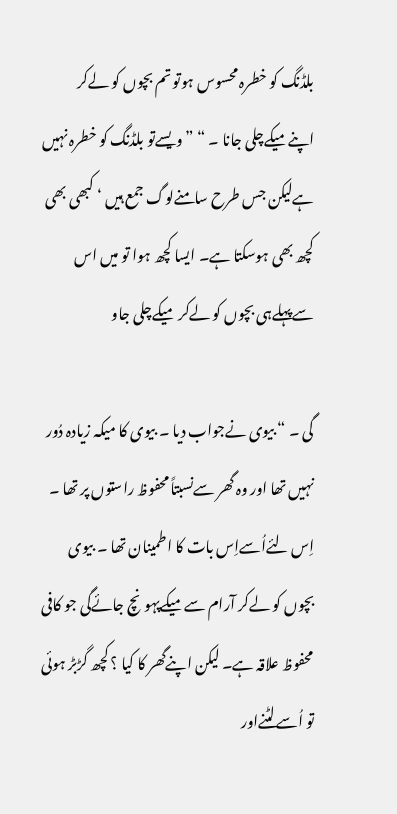بلڈنگ کو خطرہ محسوس ہوتو تم بچوں کو لےکر اپنےمیکےچلی جانا ۔ “ ”ویسےتو بلڈنگ کو خطرہ نہیں ہےلیکن جس طرح سامنےلوگ جمع ہیں ‘ کبھی بھی کچھ بھی ہوسکتا ہے۔ ایسا کچھ ہوا تو میں اس سےپہلےہی بچوں کو لےکر میکےچلی جاو

گی ۔ “ بیوی نےجواب دیا ۔ بیوی کا میکہ زیادہ دُور نہیں تھا اور وہ گھر سےنسبتاً محفوظ راستوں پر تھا ۔ اِس لئےاُسےاِس بات کا اطمینان تھا ۔ بیوی بچوں کو لےکر آرام سےمیکےپہونچ جائےگی جو کافی محفوظ علاقہ ہے۔ لیکن اپنےگھر کا کیا ؟ کچھ گڑبڑ ہوئی تو اُسےلٹنےاور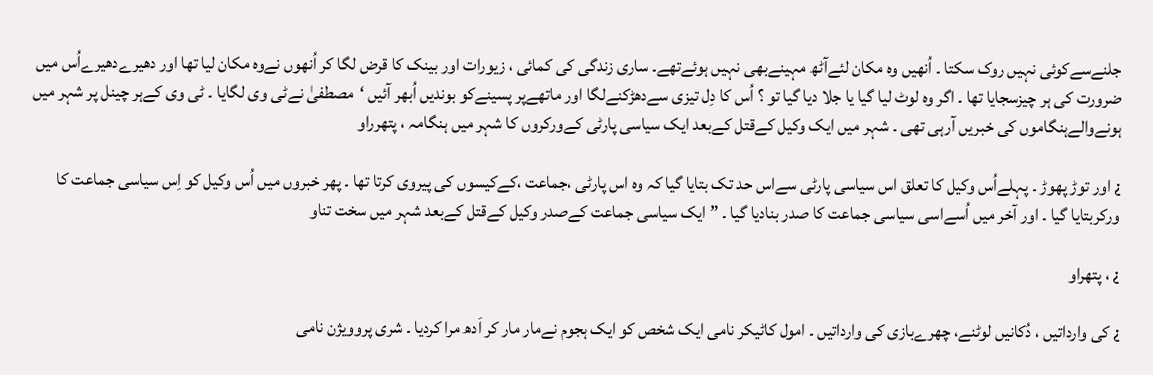جلنےسےکوئی نہیں روک سکتا ۔ اُنھیں وہ مکان لئےآٹھ مہینےبھی نہیں ہوئےتھے۔ ساری زندگی کی کمائی ، زیورات اور بینک کا قرض لگا کر اُنھوں نےوہ مکان لیا تھا اور دھیرےدھیرےاُس میں ضرورت کی ہر چیزسجایا تھا ۔ اگر وہ لوٹ لیا گیا یا جلا دیا گیا تو ؟ اُس کا دِل تیزی سےدھڑکنےلگا اور ماتھےپر پسینےکو بوندیں اُبھر آئیں ‘مصطفیٰ نےٹی وی لگایا ۔ ٹی وی کےہر چینل پر شہر میں ہونےوالےہنگاموں کی خبریں آرہی تھی ۔ شہر میں ایک وکیل کےقتل کےبعد ایک سیاسی پارٹی کےورکروں کا شہر میں ہنگامہ ، پتھرراو

¿ اور توڑ پھوڑ ۔ پہلےاُس وکیل کا تعلق اس سیاسی پارٹی سےاس حد تک بتایا گیا کہ وہ اس پارٹی ،جماعت ،کےکیسوں کی پیروی کرتا تھا ۔ پھر خبروں میں اُس وکیل کو اِس سیاسی جماعت کا ورکربتایا گیا ۔ اور آخر میں اُسےاسی سیاسی جماعت کا صدر بنادیا گیا ۔ ” ایک سیاسی جماعت کےصدر وکیل کےقتل کےبعد شہر میں سخت تناو

¿ ، پتھراو

¿ کی وارداتیں ، دُکانیں لوٹنے، چھرےبازی کی وارداتیں ۔ امول کاٹیکر نامی ایک شخص کو ایک ہجوم نےمار مار کر اَدھ مرا کردیا ۔ شری پروویژن نامی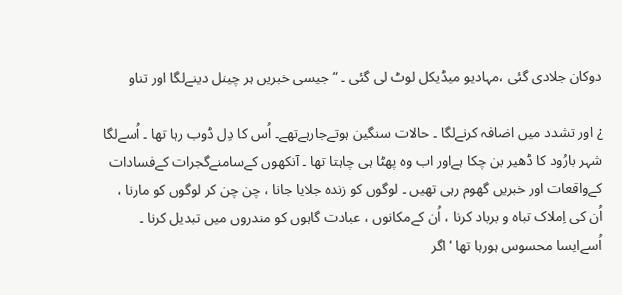دوکان جلادی گئی ،مہادیو میڈیکل لوٹ لی گئی ۔ “ جیسی خبریں ہر چینل دینےلگا اور تناو

¿ اور تشدد میں اضافہ کرنےلگا ۔ حالات سنگین ہوتےجارہےتھے۔ اُس کا دِل ڈوب رہا تھا ۔ اُسےلگا شہر بارُود کا ڈھیر بن چکا ہےاور اب وہ پھٹا ہی چاہتا تھا ۔ آنکھوں کےسامنےگجرات کےفسادات کےواقعات اور خبریں گھوم رہی تھیں ۔ لوگوں کو زندہ جلایا جانا ، چن چن کر لوگوں کو مارنا ، اُن کی اِملاک تباہ و برباد کرنا ، اُن کےمکانوں ، عبادت گاہوں کو مندروں میں تبدیل کرنا ۔ اُسےایسا محسوس ہورہا تھا ‘ اگر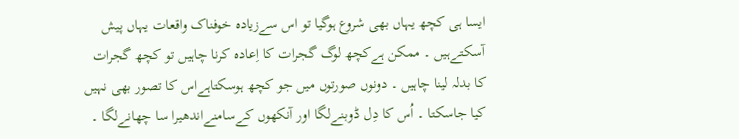ایسا ہی کچھ یہاں بھی شروع ہوگیا تو اس سےزیادہ خوفناک واقعات یہاں پیش آسکتےہیں ۔ ممکن ہےکچھ لوگ گجرات کا اِعادہ کرنا چاہیں تو کچھ گجرات کا بدلہ لینا چاہیں ۔ دونوں صورتوں میں جو کچھ ہوسکتاہےاس کا تصور بھی نہیں کیا جاسکتا ۔ اُس کا دِل ڈوبنےلگا اور آنکھوں کےسامنےاندھیرا سا چھانےلگا ۔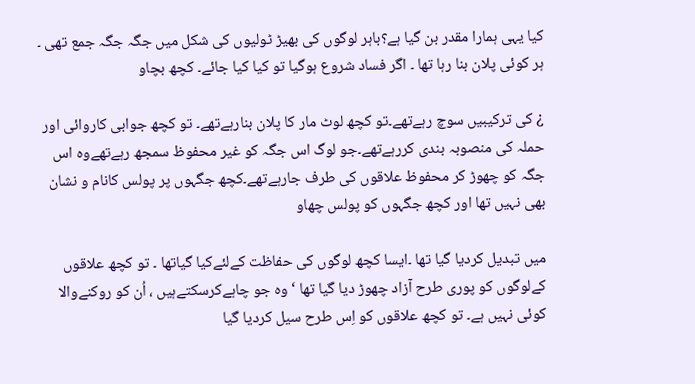کیا یہی ہمارا مقدر بن گیا ہے؟باہر لوگوں کی بھیڑ ٹولیوں کی شکل میں جگہ جگہ جمع تھی ۔ ہر کوئی پلان بنا رہا تھا ۔ اگر فساد شروع ہوگیا تو کیا کیا جائے۔ کچھ بچاو

¿ کی ترکیبیں سوچ رہےتھے۔تو کچھ لوٹ مار کا پلان بنارہےتھے۔ تو کچھ جوابی کاروائی اور حملہ کی منصوبہ بندی کررہےتھے۔جو لوگ اس جگہ کو غیر محفوظ سمجھ رہےتھےوہ اس جگہ کو چھوڑ کر محفوظ علاقوں کی طرف جارہےتھے۔کچھ جگہوں پر پولس کانام و نشان بھی نہیں تھا اور کچھ جگہوں کو پولس چھاو

میں تبدیل کردیا گیا تھا ۔ایسا کچھ لوگوں کی حفاظت کےلئےکیا گیاتھا ۔ تو کچھ علاقوں کےلوگوں کو پوری طرح آزاد چھوڑ دیا گیا تھا ‘ وہ جو چاہےکرسکتےہیں ، اُن کو روکنےوالا کوئی نہیں ہے۔ تو کچھ علاقوں کو اِس طرح سیل کردیا گیا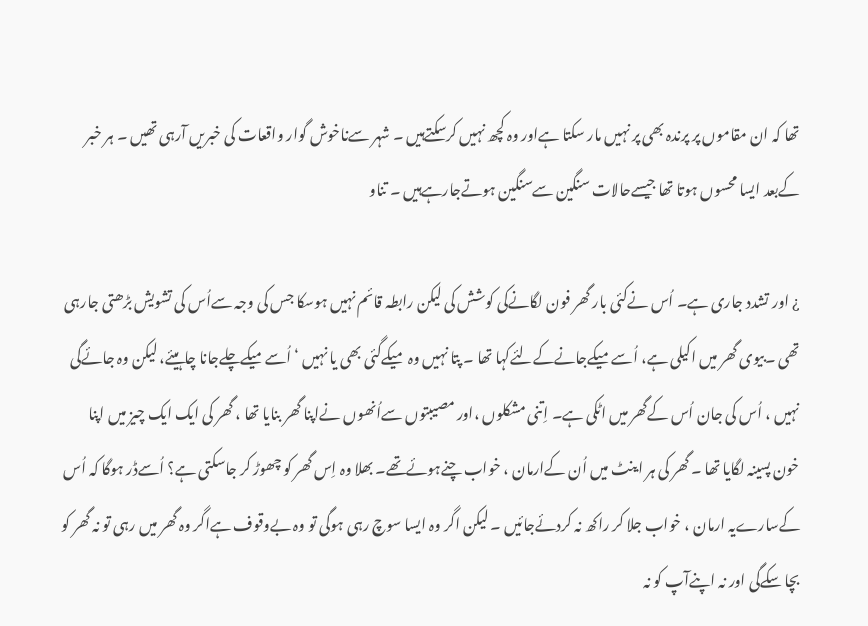تھا کہ ان مقاموں پر پرندہ بھی پر نہیں مار سکتا ہےاور وہ کچھ نہیں کرسکتےہیں ۔ شہر سےناخوش گوار واقعات کی خبریں آرہی تھیں ۔ ہر خبر کےبعد ایسا محسوں ہوتا تھا جیسےحالات سنگین سےسنگین ہوتےجارہےہیں ۔ تناو

¿ اور تشدد جاری ہے۔ اُس نےکئی بار گھر فون لگانےکی کوشش کی لیکن رابطہ قائم نہیں ہوسکا جس کی وجہ سےاُس کی تشویش بڑھتی جارہی تھی ۔بیوی گھر میں اکیلی ہے، اُسےمیکےجانےکےلئےکہا تھا ۔ پتا نہیں وہ میکےگئی بھی یا نہیں ‘ اُسےمیکےچلےجانا چاہیئے، لیکن وہ جائےگی نہیں ، اُس کی جان اُس کےگھر میں اٹکی ہے۔ اِتنی مشکلوں ،اور مصیبتوں سےاُنھوں نےاپنا گھر بنایا تھا ، گھر کی ایک ایک چیز میں اپنا خون پسینہ لگایا تھا ۔ گھر کی ہر اینٹ میں اُن کےارمان ، خواب چنےہوئےتھے۔ بھلا وہ اِس گھر کو چھوڑ کر جاسکتی ہے؟ اُسےڈر ہوگا کہ اُس کےسارےیہ ارمان ، خواب جلا کر راکھ نہ کردئےجائیں ۔ لیکن اگر وہ ایسا سوچ رہی ہوگی تو وہ بےوقوف ہےاگر وہ گھر میں رہی تو نہ گھر کو بچا سکےگی اور نہ اپنےآپ کو نہ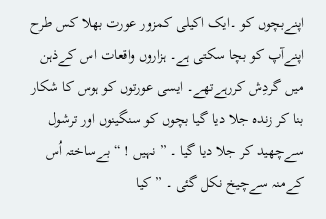اپنےبچوں کو ۔ایک اکیلی کمزور عورت بھلا کس طرح اپنےآپ کو بچا سکتی ہے۔ ہزاروں واقعات اس کےذہن میں گردِش کررہےتھے۔ ایسی عورتوں کو ہوس کا شکار بنا کر زندہ جلا دیا گیا بچوں کو سنگینوں اور ترشول سےچھید کر جلا دیا گیا ۔ ” نہیں ! “ بےساختہ اُس کےمنہ سےچیخ نکل گئی ۔ ” کیا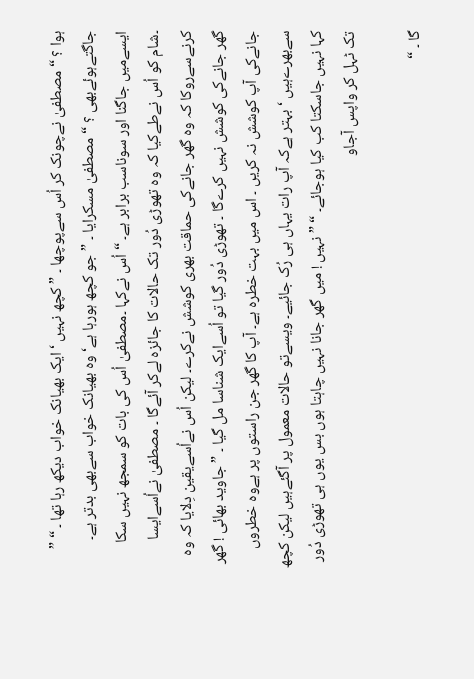ہوا ؟ “ مصطفیٰ نےچونک کر اُس سےپوچھا ۔ ” کچھ نہیں ‘ ایک بھیانک خواب دیکھ رہا تھا ۔ “ ” جاگتےہوئےبھی ؟ “ مصطفیٰ مسکرایا ۔ ” جو کچھ ہورہا ہے‘ وہ بھیانک خواب سےبھی بدتر ہے۔ ایسےمیں جاگنا اور سوناسب برابر ہے۔ “ اُس نےکہا ۔مصطفیٰ اُس کی بات کو سمجھ نہیں سکا ۔شام کو اُس نےطےکیا کہ وہ تھوڑی دُور تک حالات کا جائزہ لےکر آئےگا ۔ مصطفیٰ نےاُسےایسا کرنےسےروکا کہ وہ گھر جانےکی حماقت بھری کوشش نےکرے۔ لیکن اُس نےاُسےیقین دِلایا کہ وہ گھر جانےکی کوشش نہیں کرےگا ۔ تھوڑی دُور گیا تو اُسےایک شناسا مل گیا ۔ ” جاوید بھائی ! گھر جانےکی آپ کوشش نہ کریں ۔ اس میں بہت خطرہ ہے۔ آپ کا گھر جن راستوں پر ہےوہ خطروں سےبھرےہیں ‘ بہتر ہےکہ آپ رات یہاں ہی رُک جائیے۔ ویسےتو حالات معمول پر آگئےہیں لیکن کچھ کہا نہیں جاسکتا کب کیا ہوجائے۔ “ ” نہیں ! میں گھر جانا نہیں چاہتا ہوں بس یوں ہی تھوڑی دُور تک ٹہل کر واپس آجاو

گا ۔ “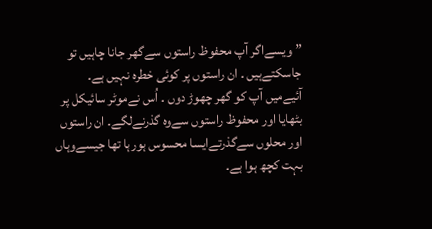” ویسےاگر آپ محفوظ راستوں سےگھر جانا چاہیں تو جاسکتےہیں ۔ ان راستوں پر کوئی خطرہ نہیں ہے۔ آئیےمیں آپ کو گھر چھوڑ دوں ۔ اُس نےموٹر سائیکل پر بٹھایا اور محفوظ راستوں سےوہ گذرنےلگے۔ ان راستوں اور محلوں سےگذرتےایسا محسوس ہورہا تھا جیسےوہاں بہت کچھ ہوا ہے۔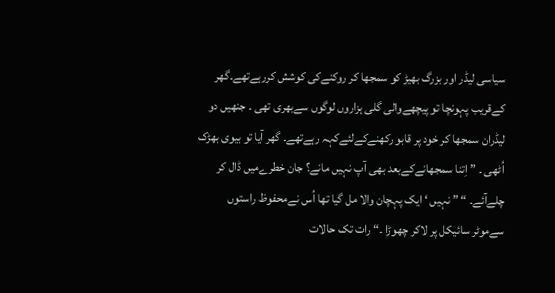سیاسی لیڈر اور بزرگ بھیڑ کو سمجھا کر روکنےکی کوشش کررہےتھے۔گھر کےقریب پہونچا تو پیچھےوالی گلی ہزاروں لوگوں سےبھری تھی ۔ جنھیں دو لیڈران سمجھا کر خود پر قابو رکھنےکےلئےکہہ رہےتھے۔ گھر آیا تو بیوی بھڑک اُٹھی ۔ ” اِتنا سمجھانےکےبعد بھی آپ نہیں مانے؟ جان خطرےمیں ڈال کر چلےآئے۔ “ ” نہیں ‘ ایک پہچان والا مل گیا تھا اُس نےمحفوظ راستوں سےموٹر سائیکل پر لاکر چھوڑا ۔“ رات تک حالات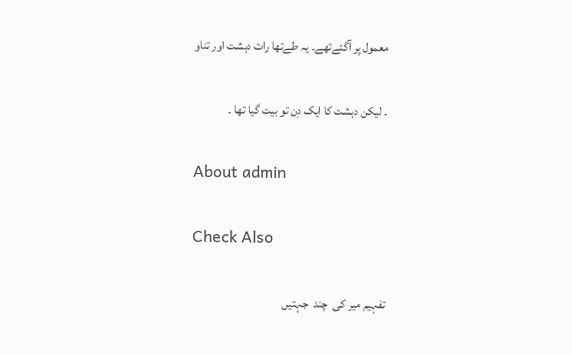معمول پر آگئےتھے۔ یہ طےتھا رات دہشت اور تناو

۔ لیکن دہشت کا ایک دِن تو بیت گیا تھا ۔

About admin

Check Also

تفہیم میر کی  چند  جہتیں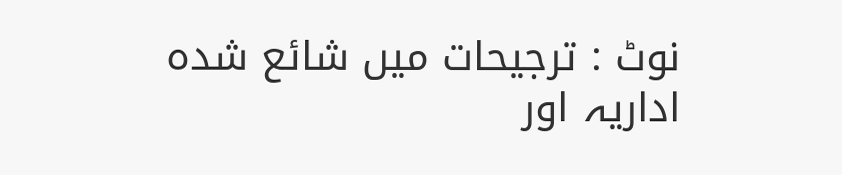نوٹ : ترجیحات میں شائع شدہ اداریہ اور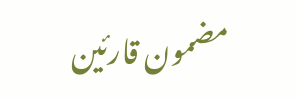مضمون قارئین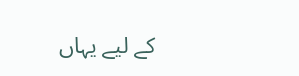کے لیے یہاں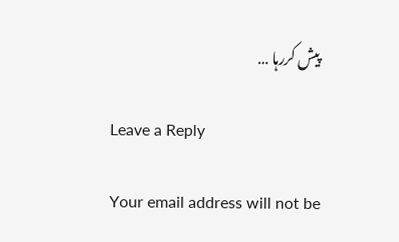پیش کررہا …

Leave a Reply

Your email address will not be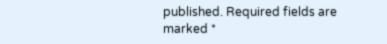published. Required fields are marked *